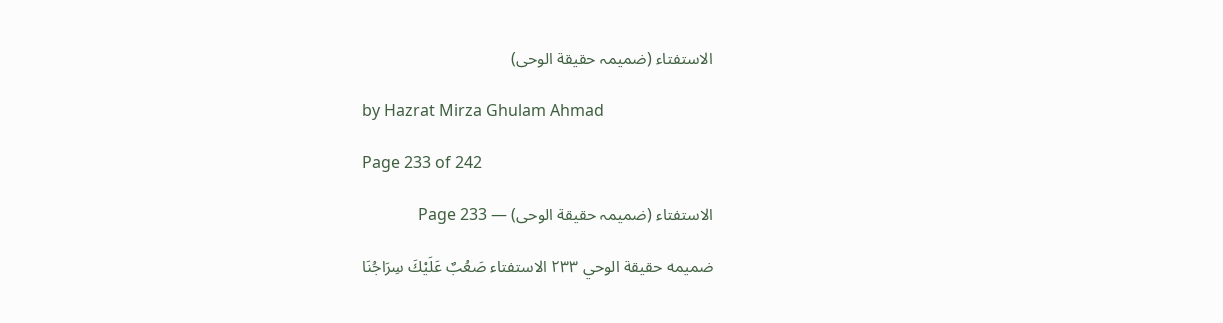الاستفتاء (ضمیمہ حقیقة الوحی)

by Hazrat Mirza Ghulam Ahmad

Page 233 of 242

الاستفتاء (ضمیمہ حقیقة الوحی) — Page 233

ضمیمه حقيقة الوحي ۲۳۳ الاستفتاء صَعُبٌ عَلَيْكَ سِرَاجُنَا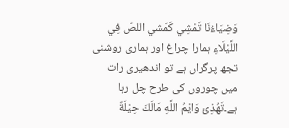وَضِيَاءُنَا تَمْشِي كَمَشي اللصّ فِي اللَّيْلَاءِ ہمارا چراغ اور ہماری روشنی تجھ پرگراں ہے تو اندھیری رات میں چوروں کی طرح چل رہا ہے۔تَهُذِئ وَايْمُ اللَّهِ مَالَكَ حِيْلَةٌ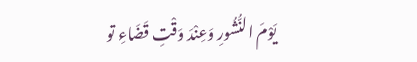يَوْمَ النُّشُورِ وَعِنْدَ وَقْتِ قَضَاءِ تو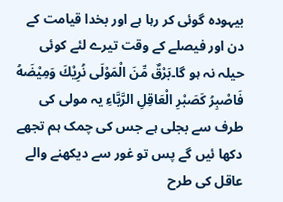بیہودہ گوئی کر رہا ہے اور بخدا قیامت کے دن اور فیصلے کے وقت تیرے لئے کوئی حیلہ نہ ہو گا۔بَرْقٌ مِّنَ الْمَوْلَى نُرِيْكَ وَمِيْضَهُ فَاصْبِرُ كَصَبْرِ الْعَاقِلِ الرَّبَّاءِ یہ مولی کی طرف سے بجلی ہے جس کی چمک ہم تجھے دکھا ئیں گے پس تو غور سے دیکھنے والے عاقل کی طرح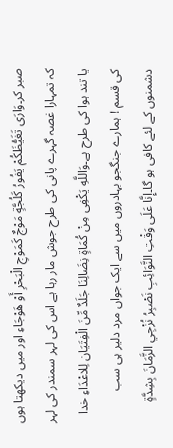صبر کر۔وَارَى تَغَيُّظَكُمْ يَفُورُ كَلُجَّةٍ مَوْجٌ كَمَوْجِ الْبَحْرِ أَوْ هَوْجَاءِ اور میں دیکھتا ہوں کہ تمہارا غصہ گہرے پانی کی طرح جوش مار رہا ہے اس کی لہر سمندر کی لہر یا تند ہوا کی طرح ہے۔وَاللَّهِ يَكْفِى مِنْ كُمَاةٍ نِضَالِنَا جَلَدٌ مِّنَ الْفِتَيَان لِلاعْدَاءِ خدا کی قسم ! ہمارے جنگجو بہادروں میں سے ایک جواں مرد دلیر ہی سب دشمنوں کے لئے کافی ہو گا۔إِنَّا عَلَى وَقْتِ النَّوَائِبِ نَصْبِرُ نُزْجِي الزَّمَانَ بِشِدَّةٍ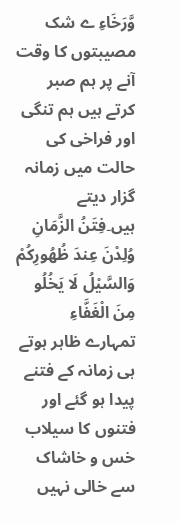وَّرَخَاءِ ے شک مصیبتوں کا وقت آنے پر ہم صبر کرتے ہیں ہم تنگی اور فراخی کی حالت میں زمانہ گزار دیتے ہیں۔فِتَنُ الزَّمَانِ وُلِدْنَ عِندَ ظُهُورِكُمْ وَالسَّيْلُ لَا يَخُلُو مِنَ الْغَفَّاءِ تمہارے ظاہر ہوتے ہی زمانہ کے فتنے پیدا ہو گئے اور فتنوں کا سیلاب خس و خاشاک سے خالی نہیں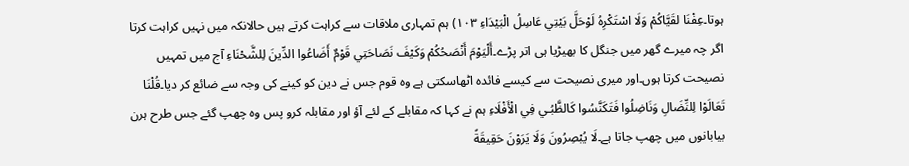ہوتا۔عِفْنَا لقَيَّاكُمْ وَلَا اسْتَكْرِهُ لَوْحَلَّ بَيْتِي عَاسِلُ الْبَيْدَاءِ ١٠٣) ہم تمہاری ملاقات سے کراہت کرتے ہیں حالانکہ میں نہیں کراہت کرتا اگر چہ میرے گھر میں جنگل کا بھیڑیا ہی اتر پڑے۔أَلْيَوْمَ أَنْصَحُكُمْ وَكَيْفَ نَصَاحَتِي قَوْمٌ أَضَاعُوا الدِّينَ لِلشَّحْنَاءِ آج میں تمہیں نصیحت کرتا ہوں۔اور میری نصیحت سے کیسے فائدہ اٹھاسکتی ہے وہ قوم جس نے دین کو کینے کی وجہ سے ضائع کر دیا۔قُلْنَا تَعَالَوْا لِلنِّضَالِ وَنَاضِلُوا فَتَكَنَّسُوا كَالظَّبُـي فِي الْأَفْلَاءِ ہم نے کہا کہ مقابلے کے لئے آؤ اور مقابلہ کرو پس وہ چھپ گئے جس طرح ہرن بیابانوں میں چھپ جاتا ہے۔لَا يُبْصِرُونَ وَلَا يَرَوْنَ حَقِيقَةً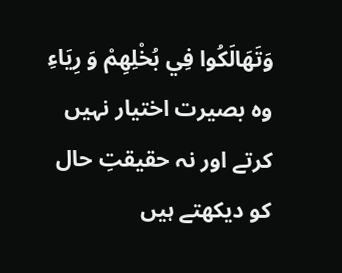وَتَهَالَكُوا فِي بُخْلِهِمْ وَ رِيَاءِ وہ بصیرت اختیار نہیں کرتے اور نہ حقیقتِ حال کو دیکھتے ہیں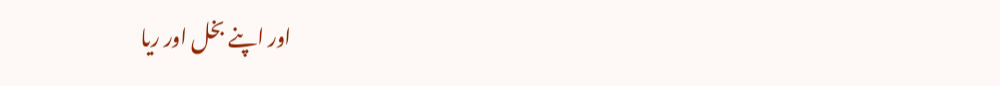اور اپنے بخل اور ریا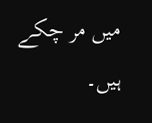میں مر چکے ہیں۔